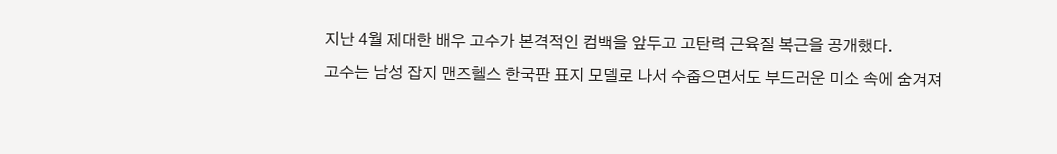지난 4월 제대한 배우 고수가 본격적인 컴백을 앞두고 고탄력 근육질 복근을 공개했다.
고수는 남성 잡지 맨즈헬스 한국판 표지 모델로 나서 수줍으면서도 부드러운 미소 속에 숨겨져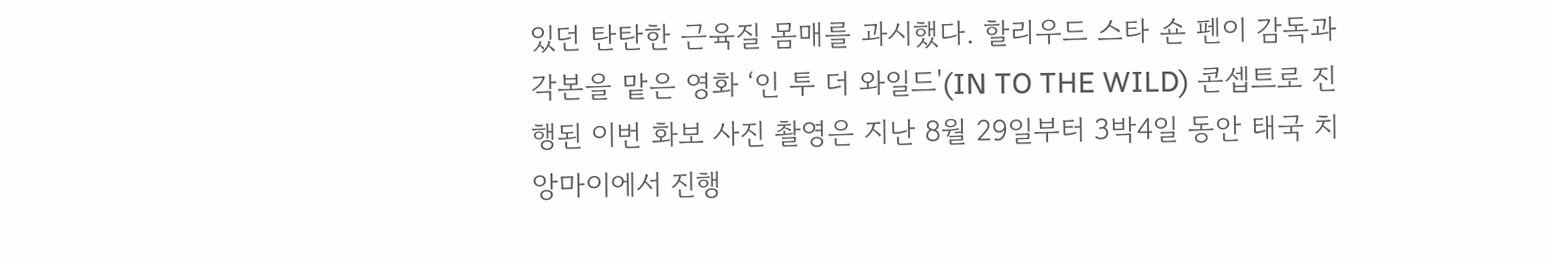있던 탄탄한 근육질 몸매를 과시했다. 할리우드 스타 숀 펜이 감독과 각본을 맡은 영화 ‘인 투 더 와일드'(IN TO THE WILD) 콘셉트로 진행된 이번 화보 사진 촬영은 지난 8월 29일부터 3박4일 동안 태국 치앙마이에서 진행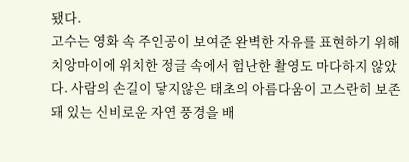됐다.
고수는 영화 속 주인공이 보여준 완벽한 자유를 표현하기 위해 치앙마이에 위치한 정글 속에서 험난한 촬영도 마다하지 않았다. 사람의 손길이 닿지않은 태초의 아름다움이 고스란히 보존돼 있는 신비로운 자연 풍경을 배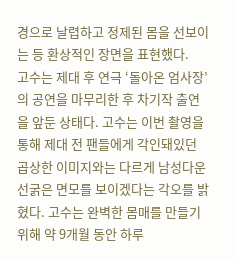경으로 날렵하고 정제된 몸을 선보이는 등 환상적인 장면을 표현했다.
고수는 제대 후 연극 ‘돌아온 엄사장’의 공연을 마무리한 후 차기작 출연을 앞둔 상태다. 고수는 이번 촬영을 통해 제대 전 팬들에게 각인돼있던 곱상한 이미지와는 다르게 남성다운 선굵은 면모를 보이겠다는 각오를 밝혔다. 고수는 완벽한 몸매를 만들기 위해 약 9개월 동안 하루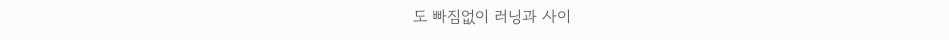도 빠짐없이 러닝과 사이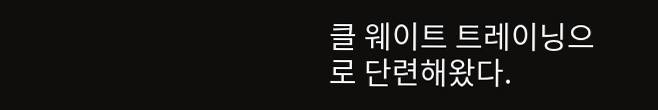클 웨이트 트레이닝으로 단련해왔다.